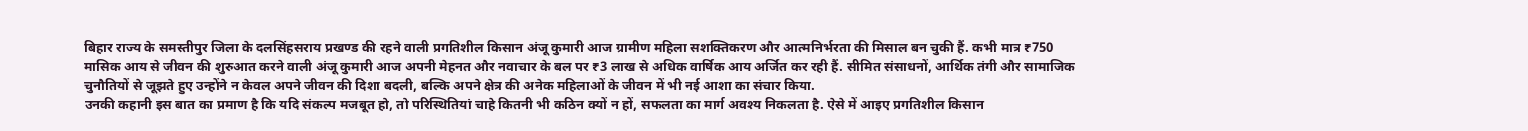बिहार राज्य के समस्तीपुर जिला के दलसिंहसराय प्रखण्ड की रहने वाली प्रगतिशील किसान अंजू कुमारी आज ग्रामीण महिला सशक्तिकरण और आत्मनिर्भरता की मिसाल बन चुकी हैं. कभी मात्र ₹750 मासिक आय से जीवन की शुरुआत करने वाली अंजू कुमारी आज अपनी मेहनत और नवाचार के बल पर ₹3 लाख से अधिक वार्षिक आय अर्जित कर रही हैं. सीमित संसाधनों, आर्थिक तंगी और सामाजिक चुनौतियों से जूझते हुए उन्होंने न केवल अपने जीवन की दिशा बदली, बल्कि अपने क्षेत्र की अनेक महिलाओं के जीवन में भी नई आशा का संचार किया.
उनकी कहानी इस बात का प्रमाण है कि यदि संकल्प मजबूत हो, तो परिस्थितियां चाहे कितनी भी कठिन क्यों न हों, सफलता का मार्ग अवश्य निकलता है. ऐसे में आइए प्रगतिशील किसान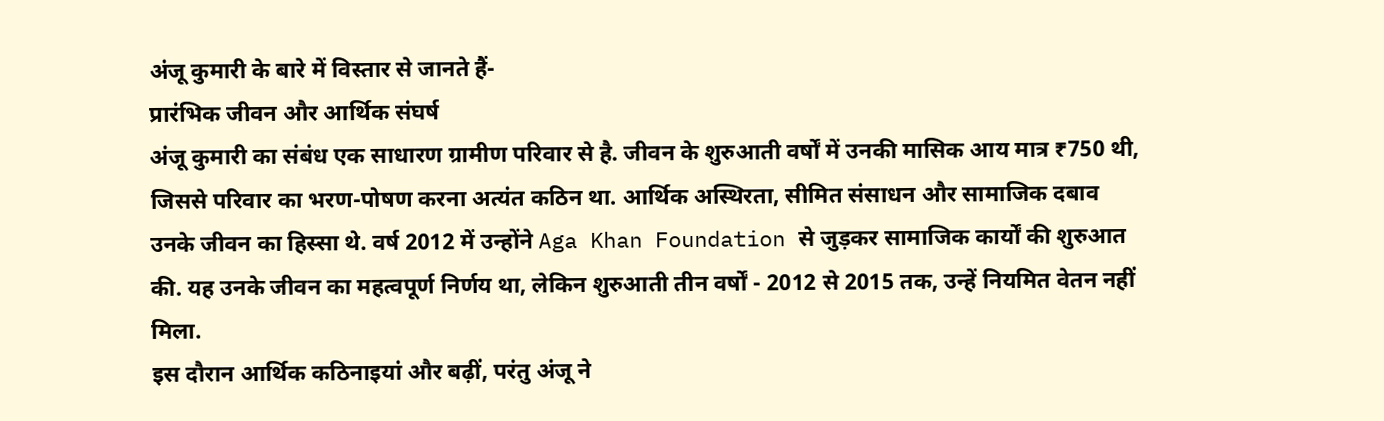अंजू कुमारी के बारे में विस्तार से जानते हैं-
प्रारंभिक जीवन और आर्थिक संघर्ष
अंजू कुमारी का संबंध एक साधारण ग्रामीण परिवार से है. जीवन के शुरुआती वर्षों में उनकी मासिक आय मात्र ₹750 थी, जिससे परिवार का भरण-पोषण करना अत्यंत कठिन था. आर्थिक अस्थिरता, सीमित संसाधन और सामाजिक दबाव उनके जीवन का हिस्सा थे. वर्ष 2012 में उन्होंने Aga Khan Foundation से जुड़कर सामाजिक कार्यों की शुरुआत की. यह उनके जीवन का महत्वपूर्ण निर्णय था, लेकिन शुरुआती तीन वर्षों - 2012 से 2015 तक, उन्हें नियमित वेतन नहीं मिला.
इस दौरान आर्थिक कठिनाइयां और बढ़ीं, परंतु अंजू ने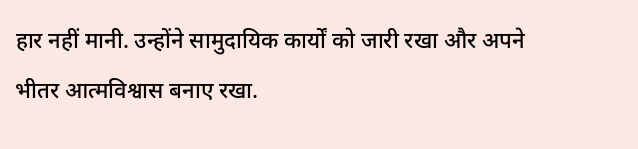हार नहीं मानी. उन्होंने सामुदायिक कार्यों को जारी रखा और अपने भीतर आत्मविश्वास बनाए रखा.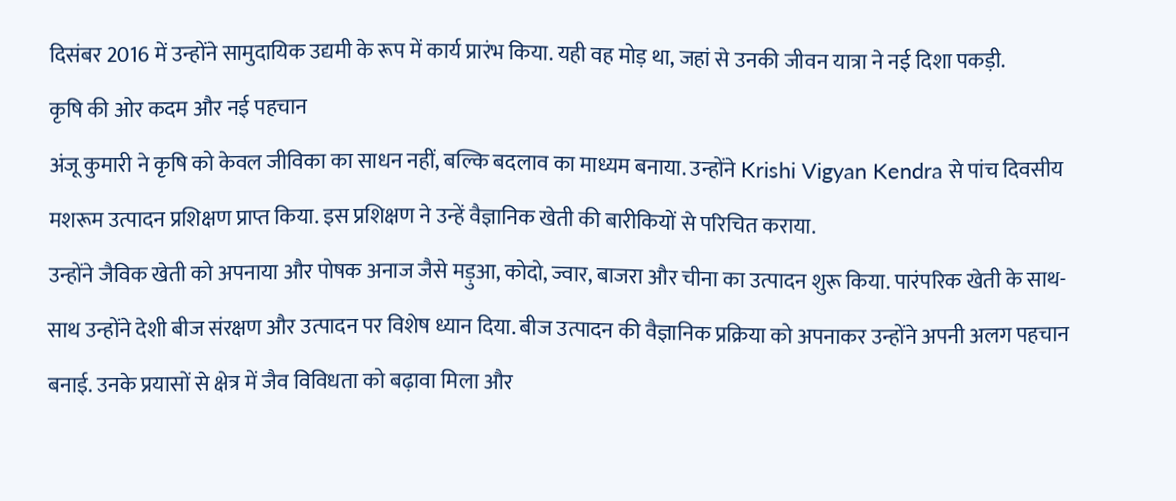दिसंबर 2016 में उन्होंने सामुदायिक उद्यमी के रूप में कार्य प्रारंभ किया. यही वह मोड़ था, जहां से उनकी जीवन यात्रा ने नई दिशा पकड़ी.
कृषि की ओर कदम और नई पहचान
अंजू कुमारी ने कृषि को केवल जीविका का साधन नहीं, बल्कि बदलाव का माध्यम बनाया. उन्होंने Krishi Vigyan Kendra से पांच दिवसीय मशरूम उत्पादन प्रशिक्षण प्राप्त किया. इस प्रशिक्षण ने उन्हें वैज्ञानिक खेती की बारीकियों से परिचित कराया.
उन्होंने जैविक खेती को अपनाया और पोषक अनाज जैसे मड़ुआ, कोदो, ज्वार, बाजरा और चीना का उत्पादन शुरू किया. पारंपरिक खेती के साथ-साथ उन्होंने देशी बीज संरक्षण और उत्पादन पर विशेष ध्यान दिया. बीज उत्पादन की वैज्ञानिक प्रक्रिया को अपनाकर उन्होंने अपनी अलग पहचान बनाई. उनके प्रयासों से क्षेत्र में जैव विविधता को बढ़ावा मिला और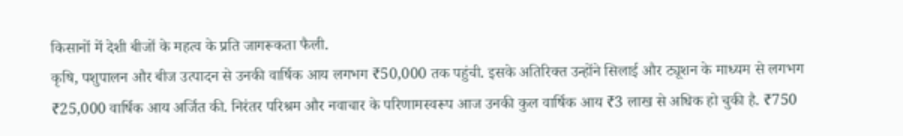किसानों में देशी बीजों के महत्व के प्रति जागरूकता फैली.
कृषि, पशुपालन और बीज उत्पादन से उनकी वार्षिक आय लगभग ₹50,000 तक पहुंची. इसके अतिरिक्त उन्होंने सिलाई और ट्यूशन के माध्यम से लगभग ₹25,000 वार्षिक आय अर्जित की. निरंतर परिश्रम और नवाचार के परिणामस्वरूप आज उनकी कुल वार्षिक आय ₹3 लाख से अधिक हो चुकी है. ₹750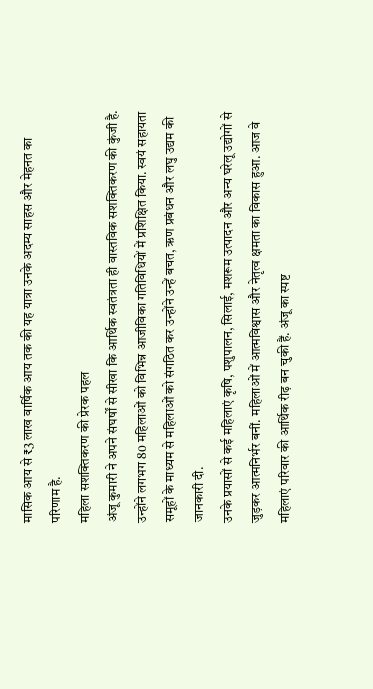मासिक आय से ₹3 लाख वार्षिक आय तक की यह यात्रा उनके अदम्य साहस और मेहनत का परिणाम है.
महिला सशक्तिकरण की प्रेरक पहल
अंजू कुमारी ने अपने संघर्षों से सीखा कि आर्थिक स्वतंत्रता ही वास्तविक सशक्तिकरण की कुंजी है. उन्होंने लगभग 80 महिलाओं को विभिन्न आजीविका गतिविधियों में प्रशिक्षित किया. स्वयं सहायता समूहों के माध्यम से महिलाओं को संगठित कर उन्होंने उन्हें बचत, ऋण प्रबंधन और लघु उद्यम की जानकारी दी.
उनके प्रयासों से कई महिलाएं कृषि, पशुपालन, सिलाई, मशरूम उत्पादन और अन्य घरेलू उद्योगों से जुड़कर आत्मनिर्भर बनीं. महिलाओं में आत्मविश्वास और नेतृत्व क्षमता का विकास हुआ. आज वे महिलाएं परिवार की आर्थिक रीढ़ बन चुकी हैं. अंजू का स्पष्ट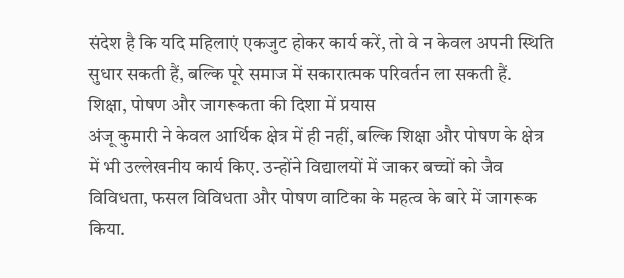संदेश है कि यदि महिलाएं एकजुट होकर कार्य करें, तो वे न केवल अपनी स्थिति सुधार सकती हैं, बल्कि पूरे समाज में सकारात्मक परिवर्तन ला सकती हैं.
शिक्षा, पोषण और जागरूकता की दिशा में प्रयास
अंजू कुमारी ने केवल आर्थिक क्षेत्र में ही नहीं, बल्कि शिक्षा और पोषण के क्षेत्र में भी उल्लेखनीय कार्य किए. उन्होंने विद्यालयों में जाकर बच्चों को जैव विविधता, फसल विविधता और पोषण वाटिका के महत्व के बारे में जागरूक किया.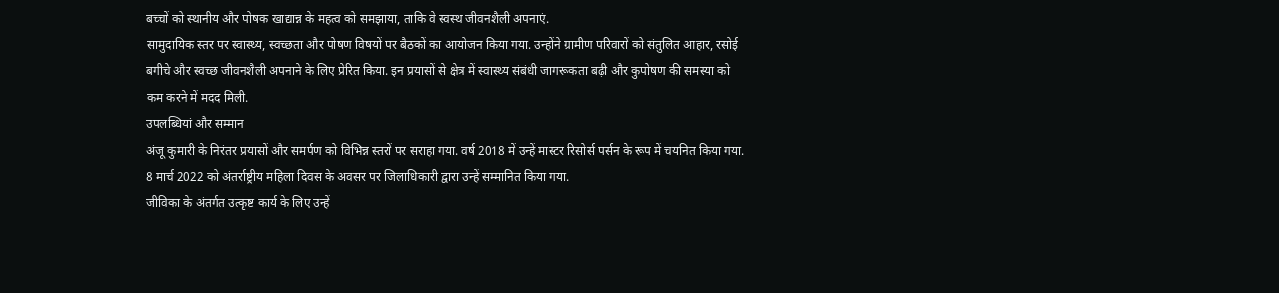बच्चों को स्थानीय और पोषक खाद्यान्न के महत्व को समझाया, ताकि वे स्वस्थ जीवनशैली अपनाएं.
सामुदायिक स्तर पर स्वास्थ्य, स्वच्छता और पोषण विषयों पर बैठकों का आयोजन किया गया. उन्होंने ग्रामीण परिवारों को संतुलित आहार, रसोई बगीचे और स्वच्छ जीवनशैली अपनाने के लिए प्रेरित किया. इन प्रयासों से क्षेत्र में स्वास्थ्य संबंधी जागरूकता बढ़ी और कुपोषण की समस्या को कम करने में मदद मिली.
उपलब्धियां और सम्मान
अंजू कुमारी के निरंतर प्रयासों और समर्पण को विभिन्न स्तरों पर सराहा गया. वर्ष 2018 में उन्हें मास्टर रिसोर्स पर्सन के रूप में चयनित किया गया. 8 मार्च 2022 को अंतर्राष्ट्रीय महिला दिवस के अवसर पर जिलाधिकारी द्वारा उन्हें सम्मानित किया गया.
जीविका के अंतर्गत उत्कृष्ट कार्य के लिए उन्हें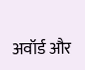अवॉर्ड और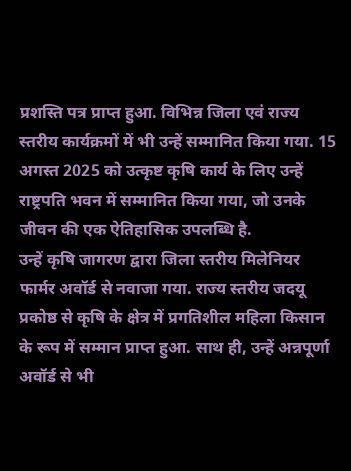प्रशस्ति पत्र प्राप्त हुआ. विभिन्न जिला एवं राज्य स्तरीय कार्यक्रमों में भी उन्हें सम्मानित किया गया. 15 अगस्त 2025 को उत्कृष्ट कृषि कार्य के लिए उन्हें राष्ट्रपति भवन में सम्मानित किया गया, जो उनके जीवन की एक ऐतिहासिक उपलब्धि है.
उन्हें कृषि जागरण द्वारा जिला स्तरीय मिलेनियर फार्मर अवॉर्ड से नवाजा गया. राज्य स्तरीय जदयू प्रकोष्ठ से कृषि के क्षेत्र में प्रगतिशील महिला किसान के रूप में सम्मान प्राप्त हुआ. साथ ही, उन्हें अन्नपूर्णा अवॉर्ड से भी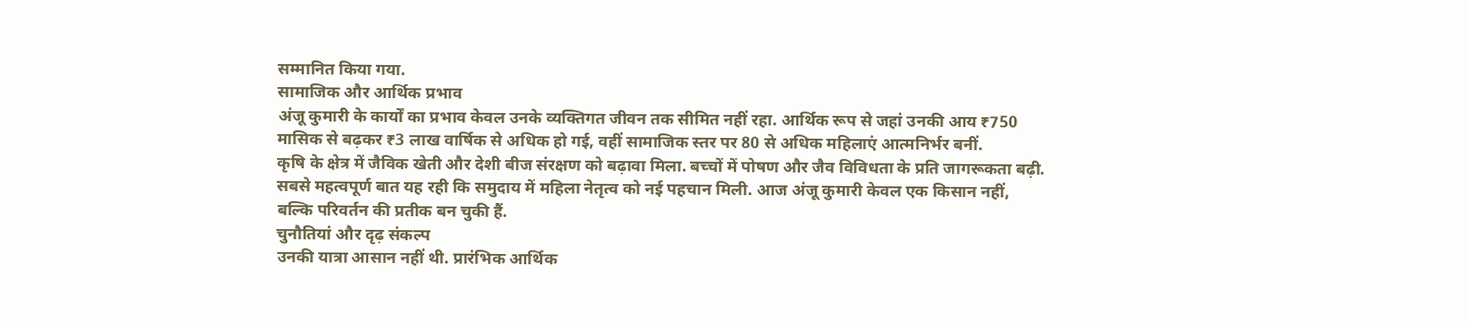सम्मानित किया गया.
सामाजिक और आर्थिक प्रभाव
अंजू कुमारी के कार्यों का प्रभाव केवल उनके व्यक्तिगत जीवन तक सीमित नहीं रहा. आर्थिक रूप से जहां उनकी आय ₹750 मासिक से बढ़कर ₹3 लाख वार्षिक से अधिक हो गई, वहीं सामाजिक स्तर पर 80 से अधिक महिलाएं आत्मनिर्भर बनीं.
कृषि के क्षेत्र में जैविक खेती और देशी बीज संरक्षण को बढ़ावा मिला. बच्चों में पोषण और जैव विविधता के प्रति जागरूकता बढ़ी. सबसे महत्वपूर्ण बात यह रही कि समुदाय में महिला नेतृत्व को नई पहचान मिली. आज अंजू कुमारी केवल एक किसान नहीं, बल्कि परिवर्तन की प्रतीक बन चुकी हैं.
चुनौतियां और दृढ़ संकल्प
उनकी यात्रा आसान नहीं थी. प्रारंभिक आर्थिक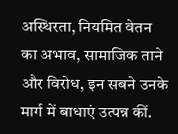अस्थिरता, नियमित वेतन का अभाव, सामाजिक ताने और विरोध, इन सबने उनके मार्ग में बाधाएं उत्पन्न कीं.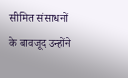सीमित संसाधनों के बावजूद उन्होंने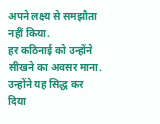अपने लक्ष्य से समझौता नहीं किया.
हर कठिनाई को उन्होंने सीखने का अवसर माना. उन्होंने यह सिद्ध कर दिया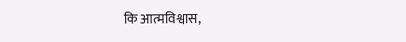कि आत्मविश्वास,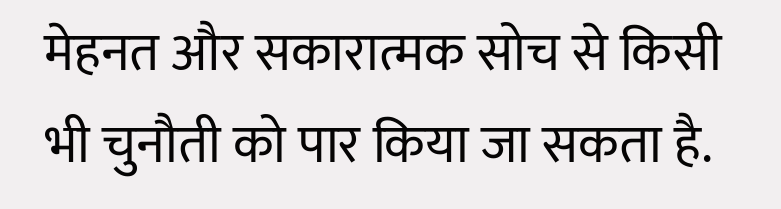मेहनत और सकारात्मक सोच से किसी भी चुनौती को पार किया जा सकता है.